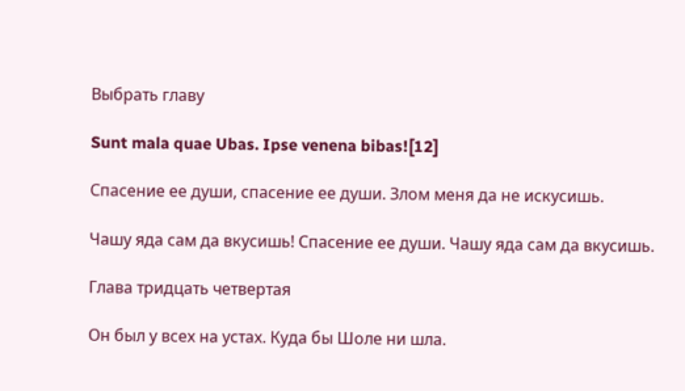Выбрать главу

Sunt mala quae Ubas. Ipse venena bibas![12]

Спасение ее души, спасение ее души. Злом меня да не искусишь.

Чашу яда сам да вкусишь! Спасение ее души. Чашу яда сам да вкусишь.

Глава тридцать четвертая

Он был у всех на устах. Куда бы Шоле ни шла.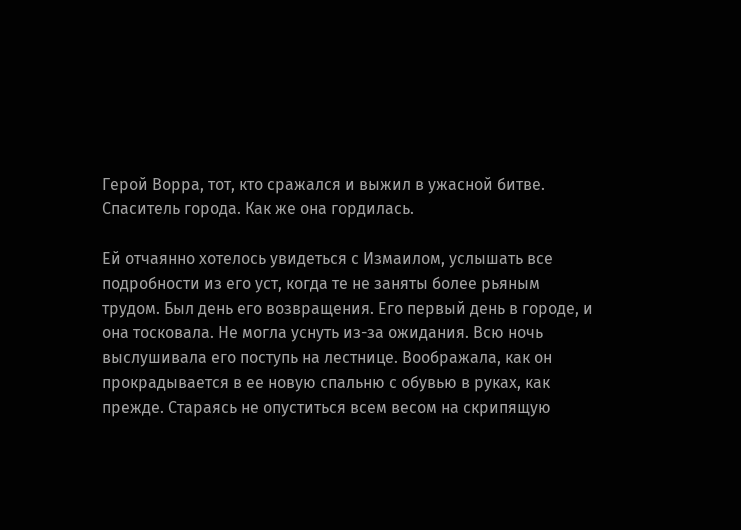Герой Ворра, тот, кто сражался и выжил в ужасной битве. Спаситель города. Как же она гордилась.

Ей отчаянно хотелось увидеться с Измаилом, услышать все подробности из его уст, когда те не заняты более рьяным трудом. Был день его возвращения. Его первый день в городе, и она тосковала. Не могла уснуть из-за ожидания. Всю ночь выслушивала его поступь на лестнице. Воображала, как он прокрадывается в ее новую спальню с обувью в руках, как прежде. Стараясь не опуститься всем весом на скрипящую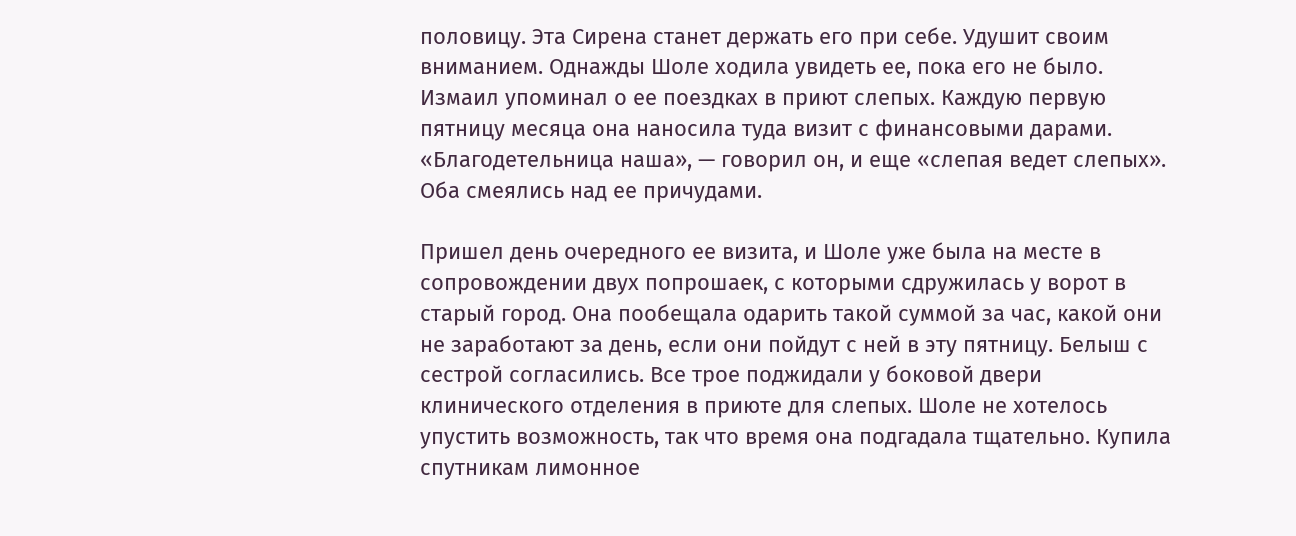половицу. Эта Сирена станет держать его при себе. Удушит своим вниманием. Однажды Шоле ходила увидеть ее, пока его не было. Измаил упоминал о ее поездках в приют слепых. Каждую первую пятницу месяца она наносила туда визит с финансовыми дарами. «Благодетельница наша», — говорил он, и еще «слепая ведет слепых». Оба смеялись над ее причудами.

Пришел день очередного ее визита, и Шоле уже была на месте в сопровождении двух попрошаек, с которыми сдружилась у ворот в старый город. Она пообещала одарить такой суммой за час, какой они не заработают за день, если они пойдут с ней в эту пятницу. Белыш с сестрой согласились. Все трое поджидали у боковой двери клинического отделения в приюте для слепых. Шоле не хотелось упустить возможность, так что время она подгадала тщательно. Купила спутникам лимонное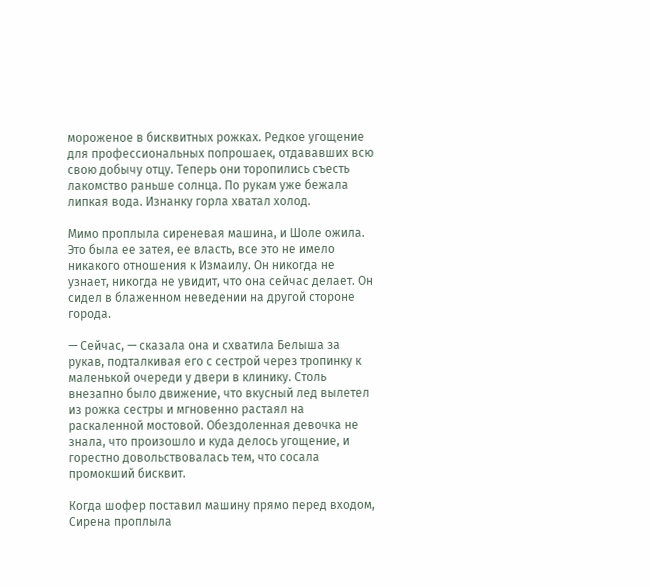мороженое в бисквитных рожках. Редкое угощение для профессиональных попрошаек, отдававших всю свою добычу отцу. Теперь они торопились съесть лакомство раньше солнца. По рукам уже бежала липкая вода. Изнанку горла хватал холод.

Мимо проплыла сиреневая машина, и Шоле ожила. Это была ее затея, ее власть, все это не имело никакого отношения к Измаилу. Он никогда не узнает, никогда не увидит, что она сейчас делает. Он сидел в блаженном неведении на другой стороне города.

— Сейчас, — сказала она и схватила Белыша за рукав, подталкивая его с сестрой через тропинку к маленькой очереди у двери в клинику. Столь внезапно было движение, что вкусный лед вылетел из рожка сестры и мгновенно растаял на раскаленной мостовой. Обездоленная девочка не знала, что произошло и куда делось угощение, и горестно довольствовалась тем, что сосала промокший бисквит.

Когда шофер поставил машину прямо перед входом, Сирена проплыла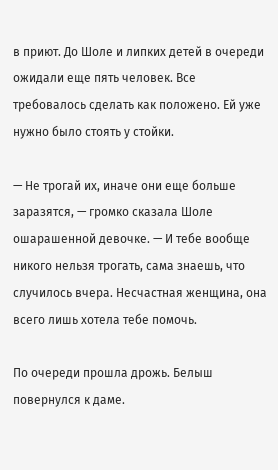в приют. До Шоле и липких детей в очереди ожидали еще пять человек. Все требовалось сделать как положено. Ей уже нужно было стоять у стойки.

— Не трогай их, иначе они еще больше заразятся, — громко сказала Шоле ошарашенной девочке. — И тебе вообще никого нельзя трогать, сама знаешь, что случилось вчера. Несчастная женщина, она всего лишь хотела тебе помочь.

По очереди прошла дрожь. Белыш повернулся к даме.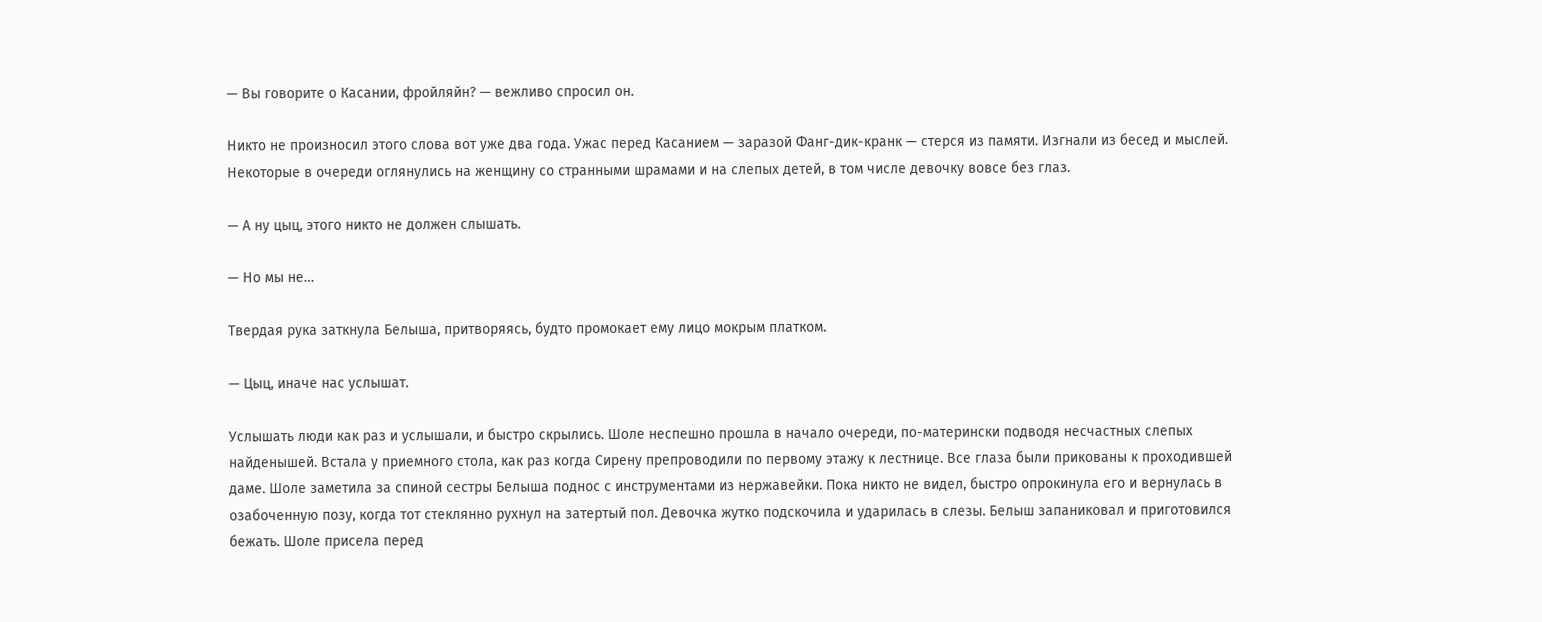— Вы говорите о Касании, фройляйн? — вежливо спросил он.

Никто не произносил этого слова вот уже два года. Ужас перед Касанием — заразой Фанг-дик-кранк — стерся из памяти. Изгнали из бесед и мыслей. Некоторые в очереди оглянулись на женщину со странными шрамами и на слепых детей, в том числе девочку вовсе без глаз.

— А ну цыц, этого никто не должен слышать.

— Но мы не…

Твердая рука заткнула Белыша, притворяясь, будто промокает ему лицо мокрым платком.

— Цыц, иначе нас услышат.

Услышать люди как раз и услышали, и быстро скрылись. Шоле неспешно прошла в начало очереди, по-матерински подводя несчастных слепых найденышей. Встала у приемного стола, как раз когда Сирену препроводили по первому этажу к лестнице. Все глаза были прикованы к проходившей даме. Шоле заметила за спиной сестры Белыша поднос с инструментами из нержавейки. Пока никто не видел, быстро опрокинула его и вернулась в озабоченную позу, когда тот стеклянно рухнул на затертый пол. Девочка жутко подскочила и ударилась в слезы. Белыш запаниковал и приготовился бежать. Шоле присела перед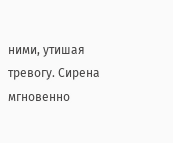ними, утишая тревогу. Сирена мгновенно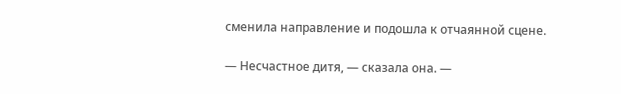сменила направление и подошла к отчаянной сцене.

— Несчастное дитя, — сказала она. —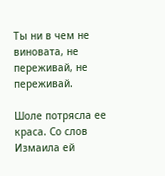Ты ни в чем не виновата, не переживай, не переживай.

Шоле потрясла ее краса. Со слов Измаила ей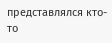представлялся кто-то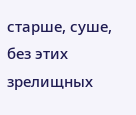старше, суше, без этих зрелищных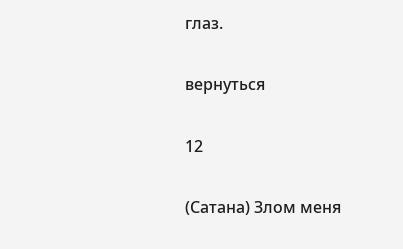глаз.

вернуться

12

(Сатана) Злом меня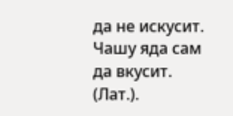да не искусит. Чашу яда сам да вкусит. (Лат.).